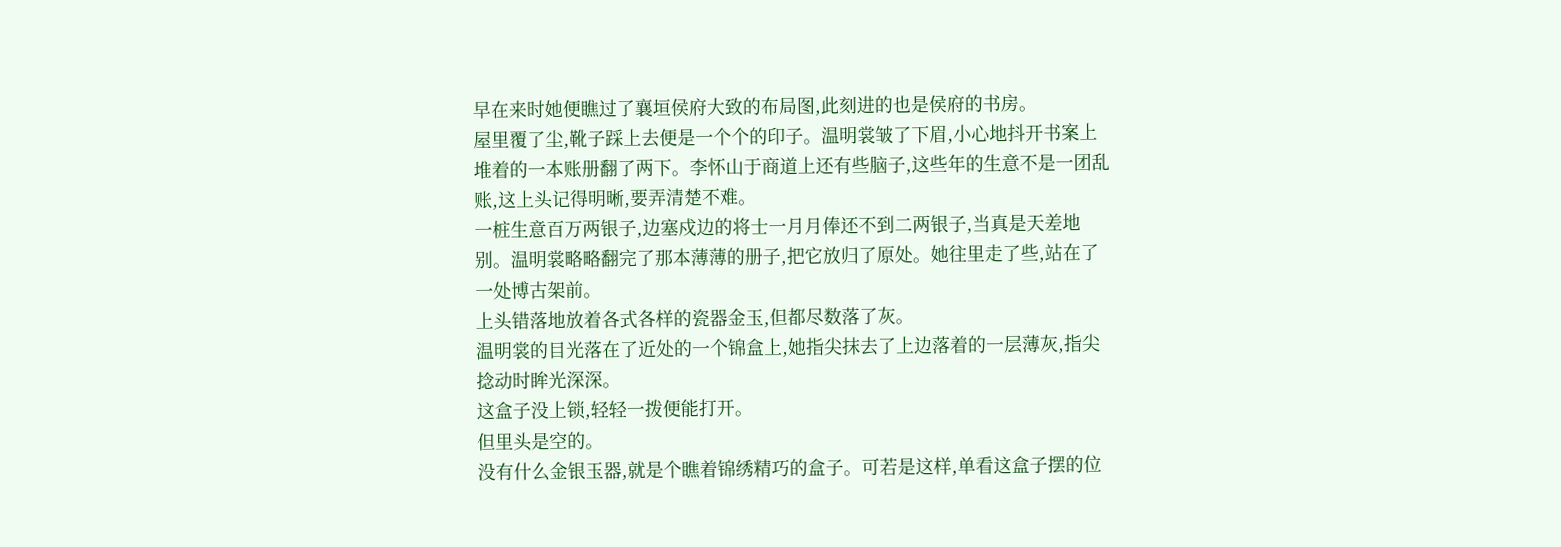早在来时她便瞧过了襄垣侯府大致的布局图,此刻进的也是侯府的书房。
屋里覆了尘,靴子踩上去便是一个个的印子。温明裳皱了下眉,小心地抖开书案上堆着的一本账册翻了两下。李怀山于商道上还有些脑子,这些年的生意不是一团乱账,这上头记得明晰,要弄清楚不难。
一桩生意百万两银子,边塞戍边的将士一月月俸还不到二两银子,当真是天差地别。温明裳略略翻完了那本薄薄的册子,把它放归了原处。她往里走了些,站在了一处博古架前。
上头错落地放着各式各样的瓷器金玉,但都尽数落了灰。
温明裳的目光落在了近处的一个锦盒上,她指尖抹去了上边落着的一层薄灰,指尖捻动时眸光深深。
这盒子没上锁,轻轻一拨便能打开。
但里头是空的。
没有什么金银玉器,就是个瞧着锦绣精巧的盒子。可若是这样,单看这盒子摆的位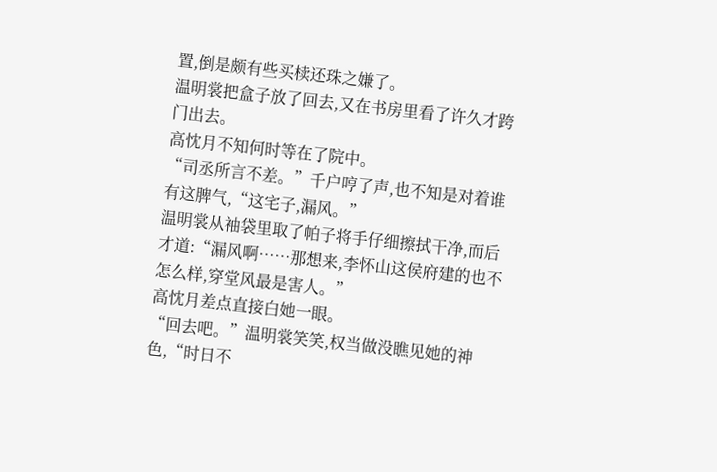置,倒是颇有些买椟还珠之嫌了。
温明裳把盒子放了回去,又在书房里看了许久才跨门出去。
高忱月不知何时等在了院中。
“司丞所言不差。”千户哼了声,也不知是对着谁有这脾气,“这宅子,漏风。”
温明裳从袖袋里取了帕子将手仔细擦拭干净,而后才道:“漏风啊……那想来,李怀山这侯府建的也不怎么样,穿堂风最是害人。”
高忱月差点直接白她一眼。
“回去吧。”温明裳笑笑,权当做没瞧见她的神色,“时日不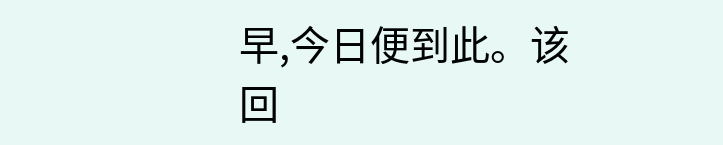早,今日便到此。该回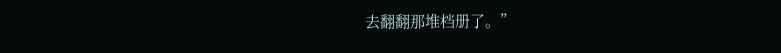去翻翻那堆档册了。”